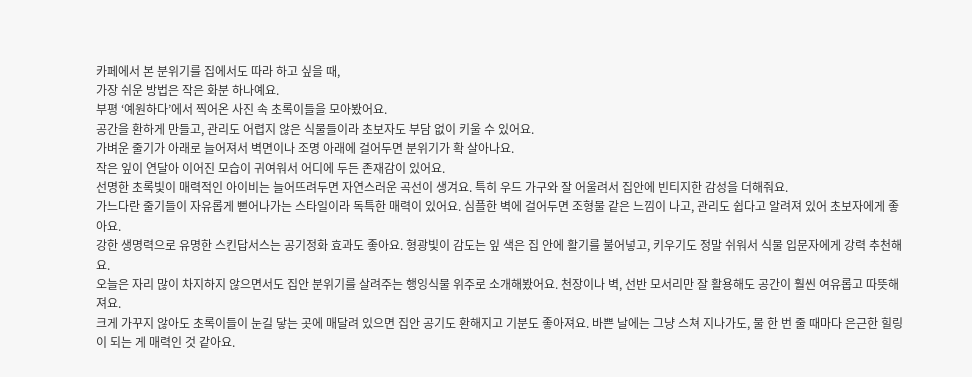카페에서 본 분위기를 집에서도 따라 하고 싶을 때,
가장 쉬운 방법은 작은 화분 하나예요.
부평 ‘예원하다’에서 찍어온 사진 속 초록이들을 모아봤어요.
공간을 환하게 만들고, 관리도 어렵지 않은 식물들이라 초보자도 부담 없이 키울 수 있어요.
가벼운 줄기가 아래로 늘어져서 벽면이나 조명 아래에 걸어두면 분위기가 확 살아나요.
작은 잎이 연달아 이어진 모습이 귀여워서 어디에 두든 존재감이 있어요.
선명한 초록빛이 매력적인 아이비는 늘어뜨려두면 자연스러운 곡선이 생겨요. 특히 우드 가구와 잘 어울려서 집안에 빈티지한 감성을 더해줘요.
가느다란 줄기들이 자유롭게 뻗어나가는 스타일이라 독특한 매력이 있어요. 심플한 벽에 걸어두면 조형물 같은 느낌이 나고, 관리도 쉽다고 알려져 있어 초보자에게 좋아요.
강한 생명력으로 유명한 스킨답서스는 공기정화 효과도 좋아요. 형광빛이 감도는 잎 색은 집 안에 활기를 불어넣고, 키우기도 정말 쉬워서 식물 입문자에게 강력 추천해요.
오늘은 자리 많이 차지하지 않으면서도 집안 분위기를 살려주는 행잉식물 위주로 소개해봤어요. 천장이나 벽, 선반 모서리만 잘 활용해도 공간이 훨씬 여유롭고 따뜻해져요.
크게 가꾸지 않아도 초록이들이 눈길 닿는 곳에 매달려 있으면 집안 공기도 환해지고 기분도 좋아져요. 바쁜 날에는 그냥 스쳐 지나가도, 물 한 번 줄 때마다 은근한 힐링이 되는 게 매력인 것 같아요.